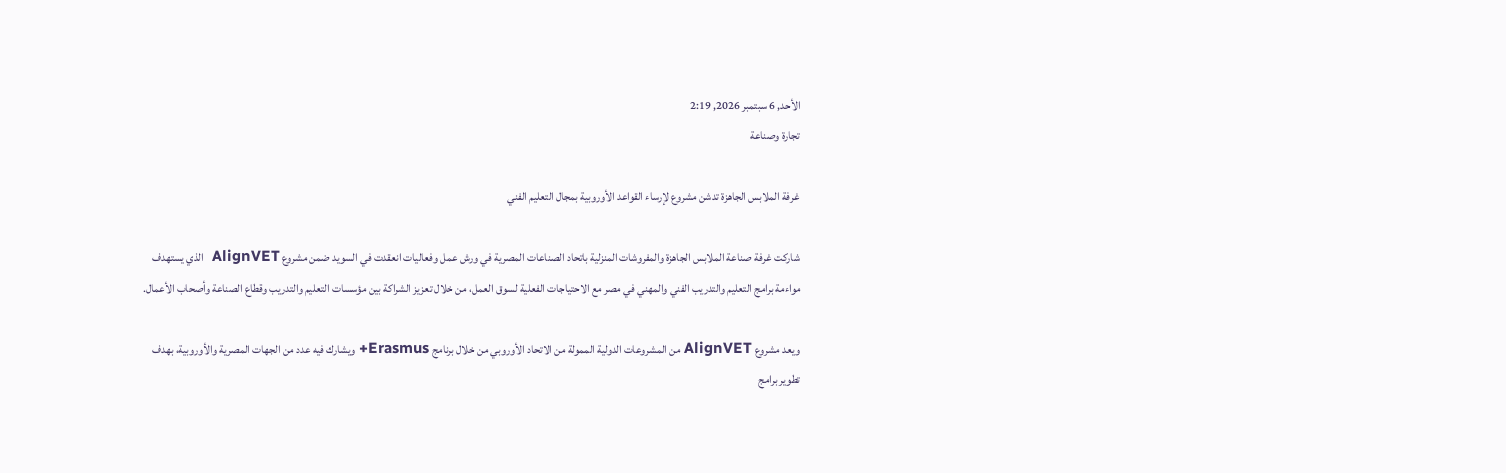الأحد, 6 سبتمبر 2026, 2:19
تجارة وصناعة

غرفة الملابس الجاهزة تدشن مشروع لإرساء القواعد الأوروبية بمجال التعليم الفني

شاركت غرفة صناعة الملابس الجاهزة والمفروشات المنزلية باتحاد الصناعات المصرية في ورش عمل وفعاليات انعقدت في السويد ضمن مشروع AlignVET  الذي يستهدف مواءمة برامج التعليم والتدريب الفني والمهني في مصر مع الاحتياجات الفعلية لسوق العمل، من خلال تعزيز الشراكة بين مؤسسات التعليم والتدريب وقطاع الصناعة وأصحاب الأعمال.

ويعد مشروع AlignVET من المشروعات الدولية الممولة من الاتحاد الأوروبي من خلال برنامج Erasmus+ ويشارك فيه عدد من الجهات المصرية والأوروبية، بهدف تطوير برامج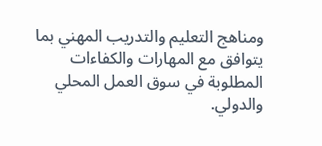ومناهج التعليم والتدريب المهني بما يتوافق مع المهارات والكفاءات المطلوبة في سوق العمل المحلي والدولي.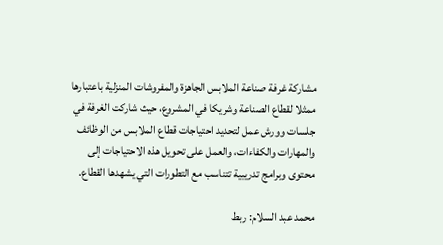مشاركة غرفة صناعة الملابس الجاهزة والمفروشات المنزلية باعتبارها ممثلا لقطاع الصناعة وشريكا في المشروع، حيث شاركت الغرفة في جلسات وورش عمل لتحديد احتياجات قطاع الملابس من الوظائف والمهارات والكفاءات، والعمل على تحويل هذه الاحتياجات إلى محتوى وبرامج تدريبية تتناسب مع التطورات التي يشهدها القطاع.

محمد عبد السلام: ربط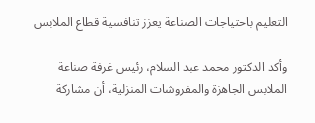التعليم باحتياجات الصناعة يعزز تنافسية قطاع الملابس

وأكد الدكتور محمد عبد السلام، رئيس غرفة صناعة الملابس الجاهزة والمفروشات المنزلية، أن مشاركة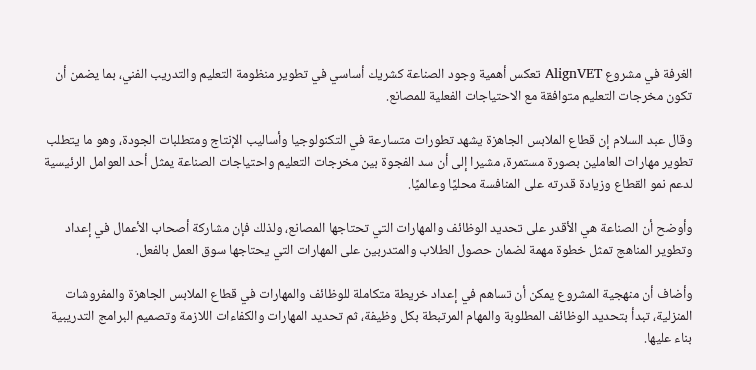الغرفة في مشروع AlignVET تعكس أهمية وجود الصناعة كشريك أساسي في تطوير منظومة التعليم والتدريب الفني، بما يضمن أن تكون مخرجات التعليم متوافقة مع الاحتياجات الفعلية للمصانع.

وقال عبد السلام إن قطاع الملابس الجاهزة يشهد تطورات متسارعة في التكنولوجيا وأساليب الإنتاج ومتطلبات الجودة، وهو ما يتطلب تطوير مهارات العاملين بصورة مستمرة، مشيرا إلى أن سد الفجوة بين مخرجات التعليم واحتياجات الصناعة يمثل أحد العوامل الرئيسية لدعم نمو القطاع وزيادة قدرته على المنافسة محليًا وعالميًا.

وأوضح أن الصناعة هي الأقدر على تحديد الوظائف والمهارات التي تحتاجها المصانع، ولذلك فإن مشاركة أصحاب الأعمال في إعداد وتطوير المناهج تمثل خطوة مهمة لضمان حصول الطلاب والمتدربين على المهارات التي يحتاجها سوق العمل بالفعل.

وأضاف أن منهجية المشروع يمكن أن تساهم في إعداد خريطة متكاملة للوظائف والمهارات في قطاع الملابس الجاهزة والمفروشات المنزلية، تبدأ بتحديد الوظائف المطلوبة والمهام المرتبطة بكل وظيفة، ثم تحديد المهارات والكفاءات اللازمة وتصميم البرامج التدريبية بناء عليها.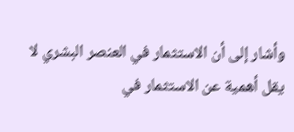وأشار إلى أن الاستثمار في العنصر البشري لا يقل أهمية عن الاستثمار في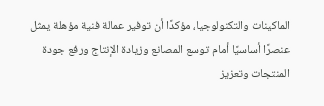الماكينات والتكنولوجيا، مؤكدًا أن توفير عمالة فنية مؤهلة يمثل عنصرًا أساسيًا أمام توسع المصانع وزيادة الإنتاج ورفع جودة المنتجات وتعزيز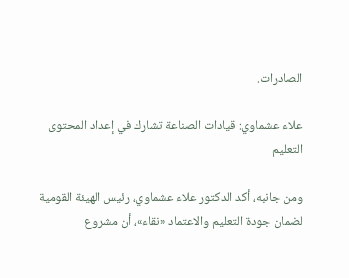الصادرات.

علاء عشماوي: قيادات الصناعة تشارك في إعداد المحتوى التعليم

ومن جانبه، أكد الدكتور علاء عشماوي، رئيس الهيئة القومية لضمان جودة التعليم والاعتماد «نقاء»، أن مشروع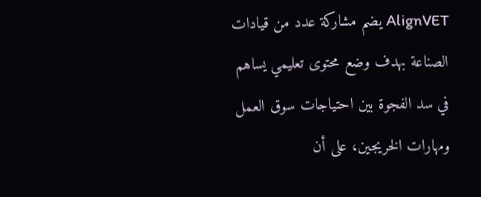AlignVET يضم مشاركة عدد من قيادات الصناعة بهدف وضع محتوى تعليمي يساهم في سد الفجوة بين احتياجات سوق العمل ومهارات الخريجين، على أن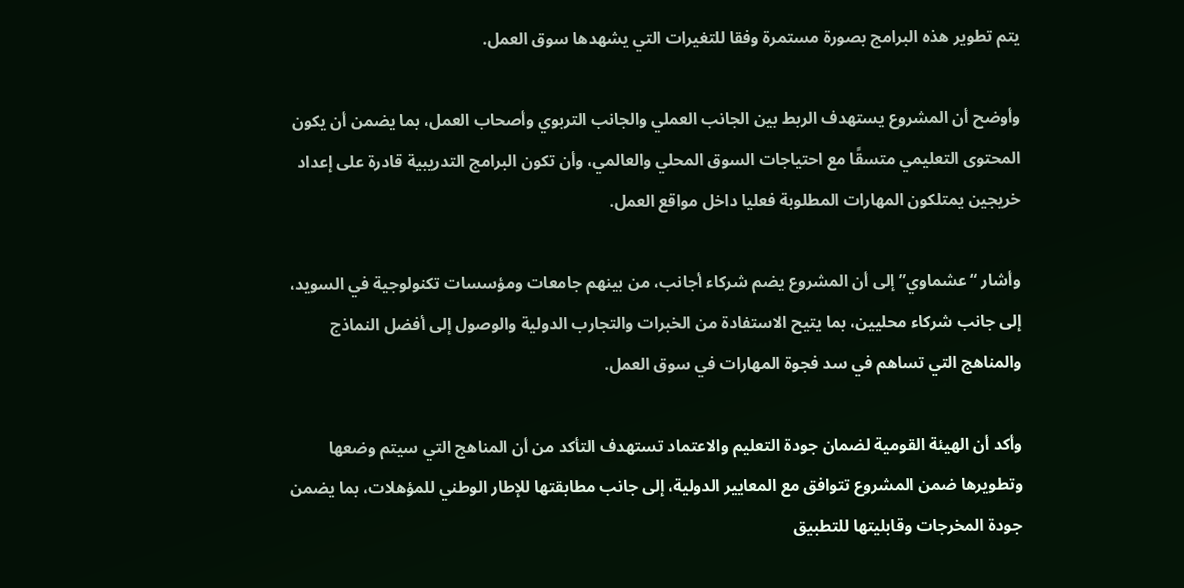يتم تطوير هذه البرامج بصورة مستمرة وفقا للتغيرات التي يشهدها سوق العمل.

وأوضح أن المشروع يستهدف الربط بين الجانب العملي والجانب التربوي وأصحاب العمل، بما يضمن أن يكون المحتوى التعليمي متسقًا مع احتياجات السوق المحلي والعالمي، وأن تكون البرامج التدريبية قادرة على إعداد خريجين يمتلكون المهارات المطلوبة فعليا داخل مواقع العمل.

وأشار “عشماوي” إلى أن المشروع يضم شركاء أجانب، من بينهم جامعات ومؤسسات تكنولوجية في السويد، إلى جانب شركاء محليين، بما يتيح الاستفادة من الخبرات والتجارب الدولية والوصول إلى أفضل النماذج والمناهج التي تساهم في سد فجوة المهارات في سوق العمل.

وأكد أن الهيئة القومية لضمان جودة التعليم والاعتماد تستهدف التأكد من أن المناهج التي سيتم وضعها وتطويرها ضمن المشروع تتوافق مع المعايير الدولية، إلى جانب مطابقتها للإطار الوطني للمؤهلات، بما يضمن جودة المخرجات وقابليتها للتطبيق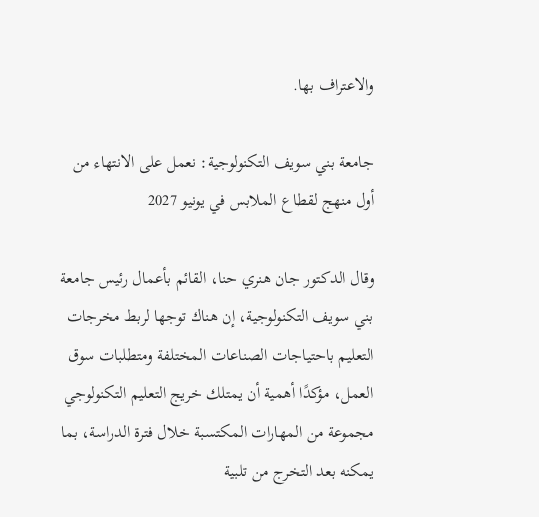والاعتراف بها.

جامعة بني سويف التكنولوجية: نعمل على الانتهاء من أول منهج لقطاع الملابس في يونيو 2027

وقال الدكتور جان هنري حنا، القائم بأعمال رئيس جامعة بني سويف التكنولوجية، إن هناك توجها لربط مخرجات التعليم باحتياجات الصناعات المختلفة ومتطلبات سوق العمل، مؤكدًا أهمية أن يمتلك خريج التعليم التكنولوجي مجموعة من المهارات المكتسبة خلال فترة الدراسة، بما يمكنه بعد التخرج من تلبية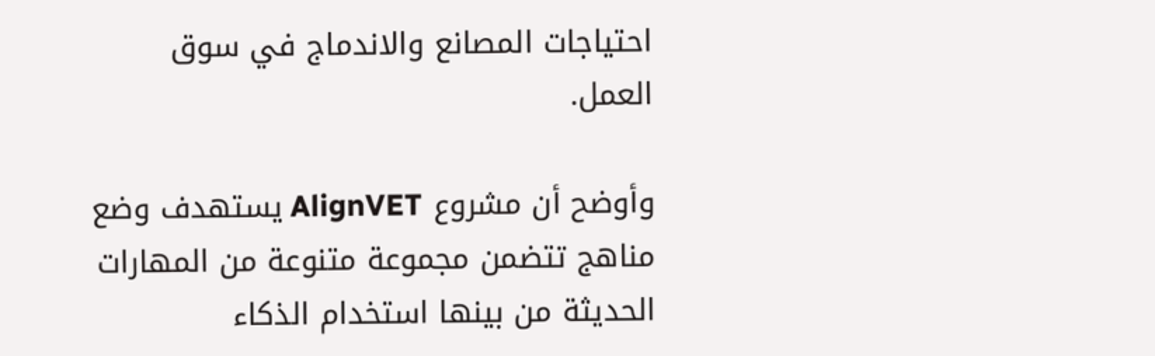احتياجات المصانع والاندماج في سوق العمل.

وأوضح أن مشروع AlignVET يستهدف وضع مناهج تتضمن مجموعة متنوعة من المهارات الحديثة من بينها استخدام الذكاء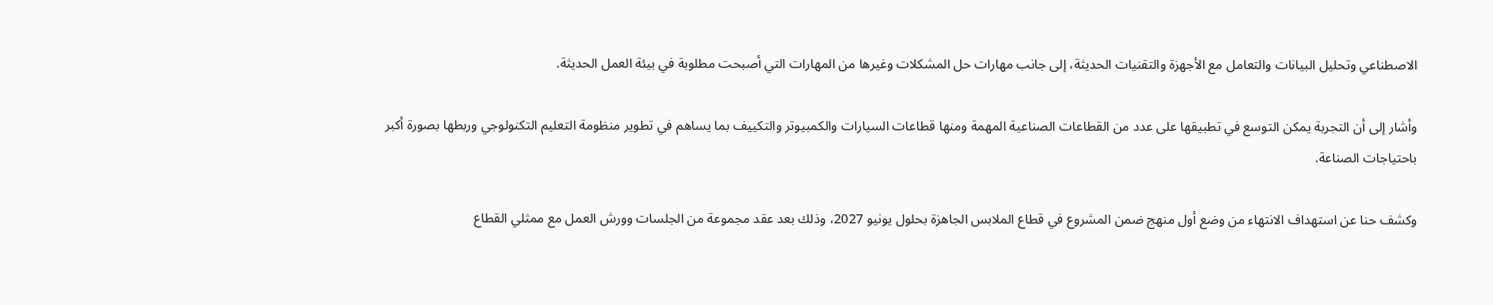الاصطناعي وتحليل البيانات والتعامل مع الأجهزة والتقنيات الحديثة، إلى جانب مهارات حل المشكلات وغيرها من المهارات التي أصبحت مطلوبة في بيئة العمل الحديثة.

وأشار إلى أن التجربة يمكن التوسع في تطبيقها على عدد من القطاعات الصناعية المهمة ومنها قطاعات السيارات والكمبيوتر والتكييف بما يساهم في تطوير منظومة التعليم التكنولوجي وربطها بصورة أكبر باحتياجات الصناعة.

وكشف حنا عن استهداف الانتهاء من وضع أول منهج ضمن المشروع في قطاع الملابس الجاهزة بحلول يونيو 2027، وذلك بعد عقد مجموعة من الجلسات وورش العمل مع ممثلي القطاع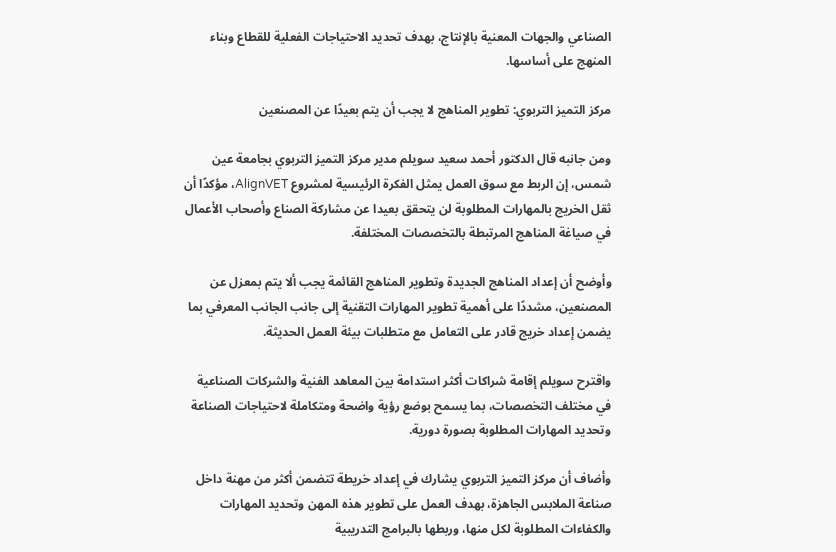الصناعي والجهات المعنية بالإنتاج، بهدف تحديد الاحتياجات الفعلية للقطاع وبناء المنهج على أساسها.

مركز التميز التربوي: تطوير المناهج لا يجب أن يتم بعيدًا عن المصنعين

ومن جانبه قال الدكتور أحمد سعيد سويلم مدير مركز التميز التربوي بجامعة عين شمس، إن الربط مع سوق العمل يمثل الفكرة الرئيسية لمشروع AlignVET، مؤكدًا أن ثقل الخريج بالمهارات المطلوبة لن يتحقق بعيدا عن مشاركة الصناع وأصحاب الأعمال في صياغة المناهج المرتبطة بالتخصصات المختلفة.

وأوضح أن إعداد المناهج الجديدة وتطوير المناهج القائمة يجب ألا يتم بمعزل عن المصنعين، مشددًا على أهمية تطوير المهارات التقنية إلى جانب الجانب المعرفي بما يضمن إعداد خريج قادر على التعامل مع متطلبات بيئة العمل الحديثة.

واقترح سويلم إقامة شراكات أكثر استدامة بين المعاهد الفنية والشركات الصناعية في مختلف التخصصات، بما يسمح بوضع رؤية واضحة ومتكاملة لاحتياجات الصناعة وتحديد المهارات المطلوبة بصورة دورية.

وأضاف أن مركز التميز التربوي يشارك في إعداد خريطة تتضمن أكثر من مهنة داخل صناعة الملابس الجاهزة، بهدف العمل على تطوير هذه المهن وتحديد المهارات والكفاءات المطلوبة لكل منها، وربطها بالبرامج التدريبية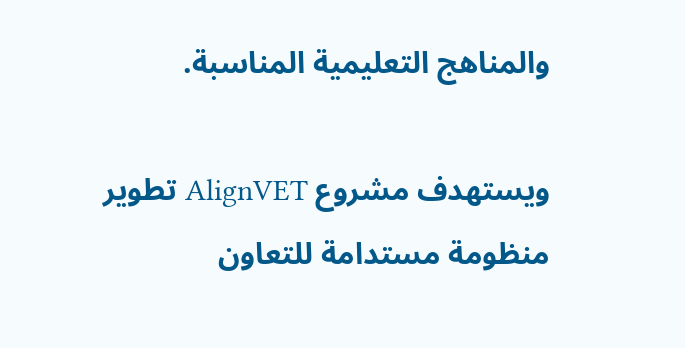والمناهج التعليمية المناسبة.

ويستهدف مشروع AlignVET تطوير منظومة مستدامة للتعاون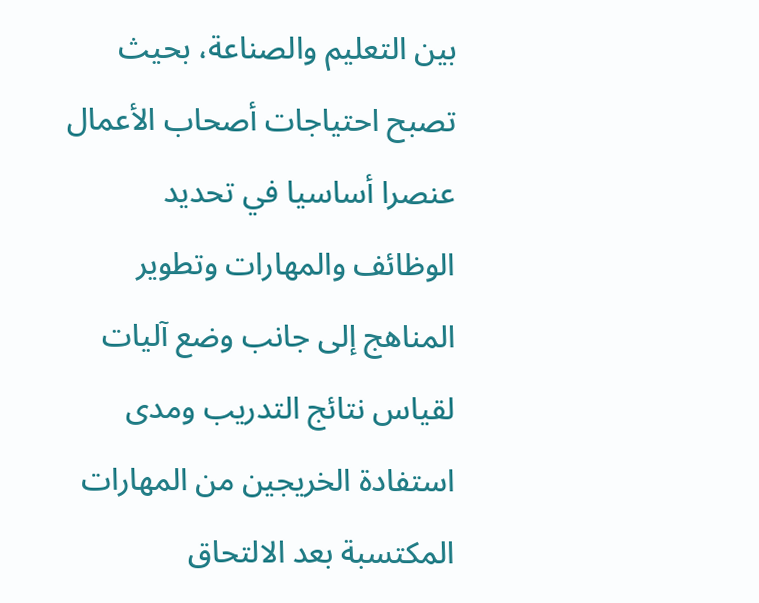بين التعليم والصناعة، بحيث تصبح احتياجات أصحاب الأعمال عنصرا أساسيا في تحديد الوظائف والمهارات وتطوير المناهج إلى جانب وضع آليات لقياس نتائج التدريب ومدى استفادة الخريجين من المهارات المكتسبة بعد الالتحاق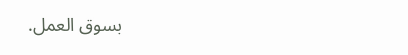بسوق العمل.